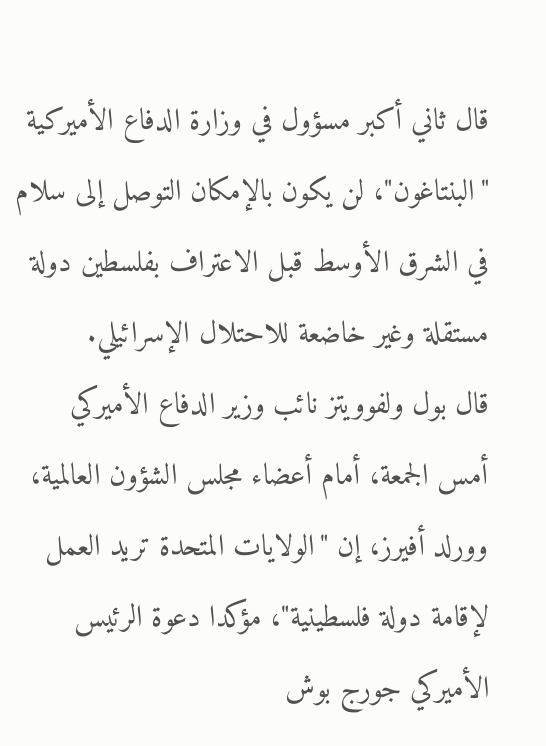قال ثاني أكبر مسؤول في وزارة الدفاع الأميركية "البنتاغون"، لن يكون بالإمكان التوصل إلى سلام في الشرق الأوسط قبل الاعتراف بفلسطين دولة مستقلة وغير خاضعة للاحتلال الإسرائيلي.
قال بول ولفوويتز نائب وزير الدفاع الأميركي أمس الجمعة، أمام أعضاء مجلس الشؤون العالمية، وورلد أفيرز، إن "الولايات المتحدة تريد العمل لإقامة دولة فلسطينية"، مؤكدا دعوة الرئيس الأميركي جورج بوش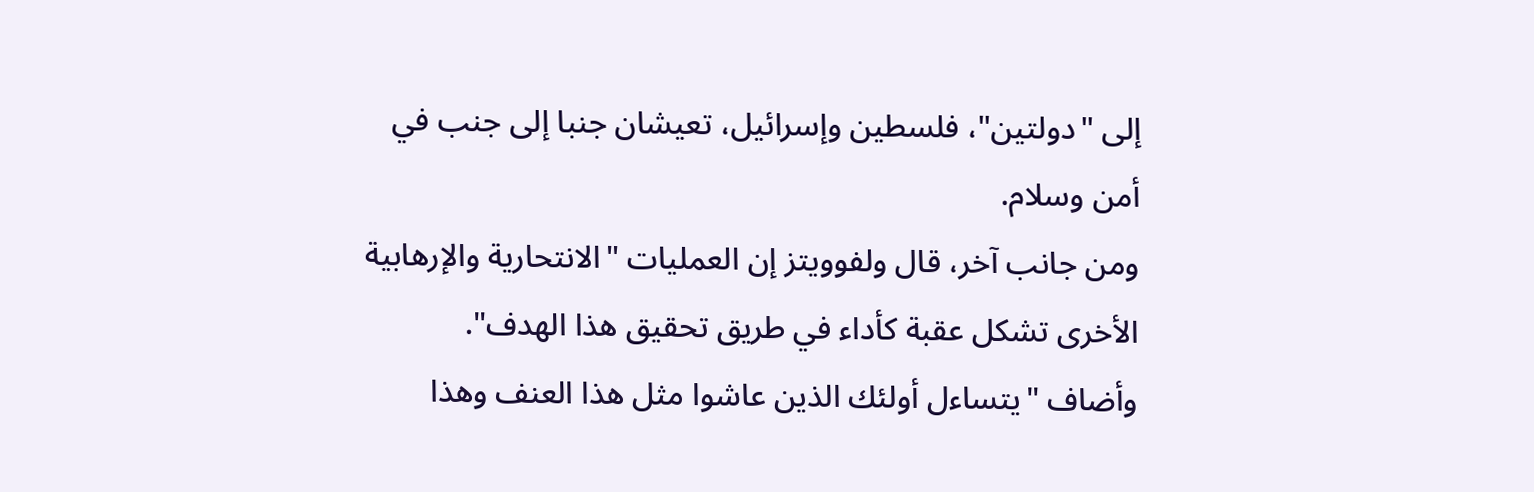إلى "دولتين"، فلسطين وإسرائيل، تعيشان جنبا إلى جنب في أمن وسلام.
ومن جانب آخر، قال ولفوويتز إن العمليات "الانتحارية والإرهابية الأخرى تشكل عقبة كأداء في طريق تحقيق هذا الهدف".
وأضاف "يتساءل أولئك الذين عاشوا مثل هذا العنف وهذا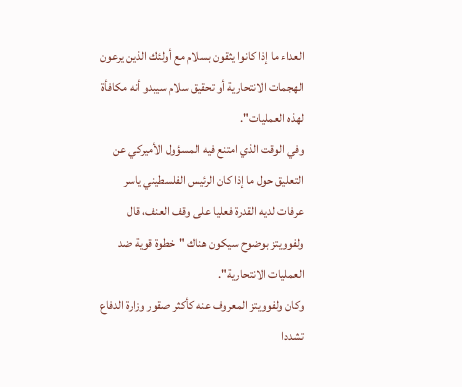العداء ما إذا كانوا يثقون بسلام مع أولئك الذين يرعون الهجمات الانتحارية أو تحقيق سلام سيبدو أنه مكافأة لهذه العمليات".
وفي الوقت الذي امتنع فيه المسؤول الأميركي عن التعليق حول ما إذا كان الرئيس الفلسطيني ياسر عرفات لديه القدرة فعليا على وقف العنف، قال ولفوويتز بوضوح سيكون هناك "خطوة قوية ضد العمليات الانتحارية".
وكان ولفوويتز المعروف عنه كأكثر صقور وزارة الدفاع تشددا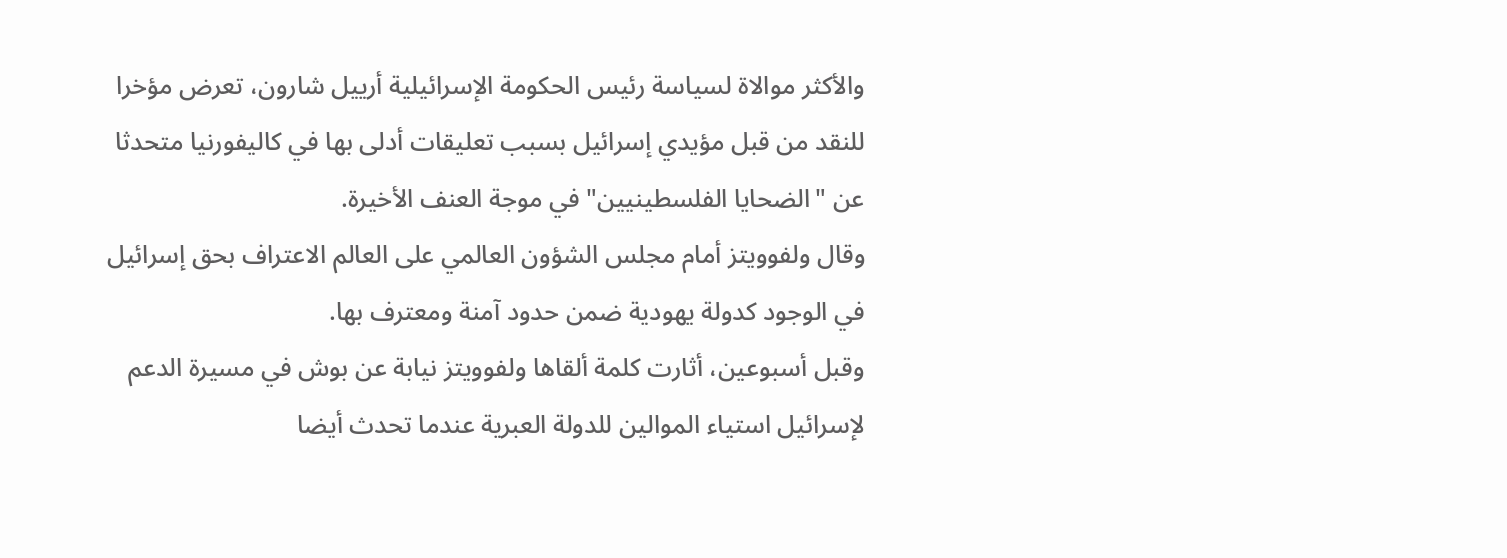والأكثر موالاة لسياسة رئيس الحكومة الإسرائيلية أرييل شارون، تعرض مؤخرا للنقد من قبل مؤيدي إسرائيل بسبب تعليقات أدلى بها في كاليفورنيا متحدثا عن "الضحايا الفلسطينيين" في موجة العنف الأخيرة.
وقال ولفوويتز أمام مجلس الشؤون العالمي على العالم الاعتراف بحق إسرائيل في الوجود كدولة يهودية ضمن حدود آمنة ومعترف بها.
وقبل أسبوعين، أثارت كلمة ألقاها ولفوويتز نيابة عن بوش في مسيرة الدعم لإسرائيل استياء الموالين للدولة العبرية عندما تحدث أيضا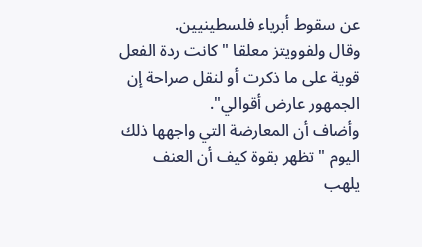عن سقوط أبرياء فلسطينيين.
وقال ولفوويتز معلقا "كانت ردة الفعل قوية على ما ذكرت أو لنقل صراحة إن الجمهور عارض أقوالي".
وأضاف أن المعارضة التي واجهها ذلك اليوم "تظهر بقوة كيف أن العنف يلهب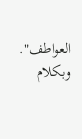العواطف".
وبكلام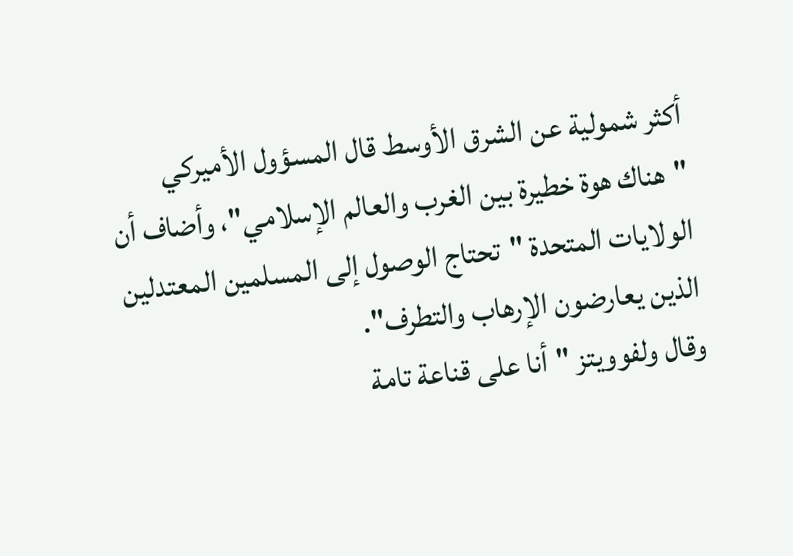أكثر شمولية عن الشرق الأوسط قال المسؤول الأميركي "هناك هوة خطيرة بين الغرب والعالم الإسلامي"، وأضاف أن الولايات المتحدة "تحتاج الوصول إلى المسلمين المعتدلين الذين يعارضون الإرهاب والتطرف".
وقال ولفوويتز "أنا على قناعة تامة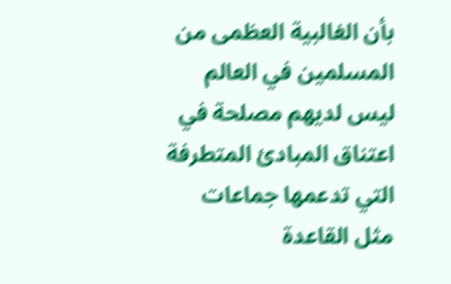بأن الغالبية العظمى من المسلمين في العالم ليس لديهم مصلحة في اعتناق المبادئ المتطرفة التي تدعمها جماعات مثل القاعدة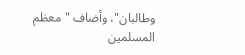وطالبان"، وأضاف "معظم المسلمين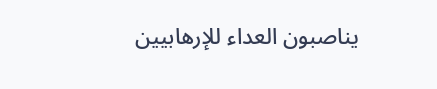يناصبون العداء للإرهابيين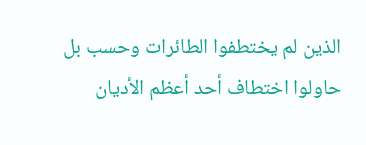الذين لم يختطفوا الطائرات وحسب بل حاولوا اختطاف أحد أعظم الأديان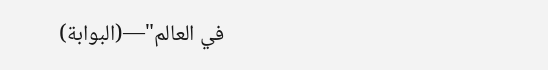في العالم"—(البوابة)